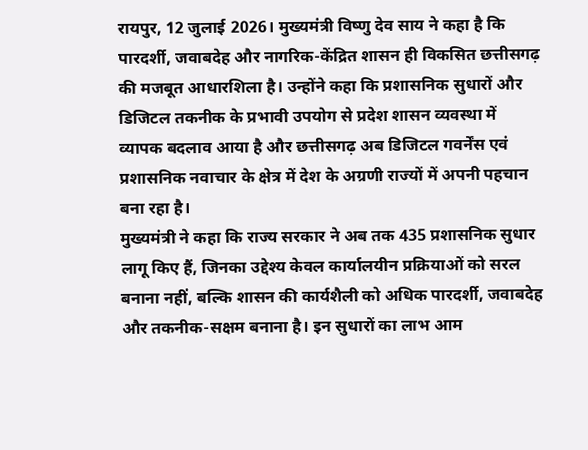रायपुर, 12 जुलाई 2026। मुख्यमंत्री विष्णु देव साय ने कहा है कि पारदर्शी, जवाबदेह और नागरिक-केंद्रित शासन ही विकसित छत्तीसगढ़ की मजबूत आधारशिला है। उन्होंने कहा कि प्रशासनिक सुधारों और डिजिटल तकनीक के प्रभावी उपयोग से प्रदेश शासन व्यवस्था में व्यापक बदलाव आया है और छत्तीसगढ़ अब डिजिटल गवर्नेंस एवं प्रशासनिक नवाचार के क्षेत्र में देश के अग्रणी राज्यों में अपनी पहचान बना रहा है।
मुख्यमंत्री ने कहा कि राज्य सरकार ने अब तक 435 प्रशासनिक सुधार लागू किए हैं, जिनका उद्देश्य केवल कार्यालयीन प्रक्रियाओं को सरल बनाना नहीं, बल्कि शासन की कार्यशैली को अधिक पारदर्शी, जवाबदेह और तकनीक-सक्षम बनाना है। इन सुधारों का लाभ आम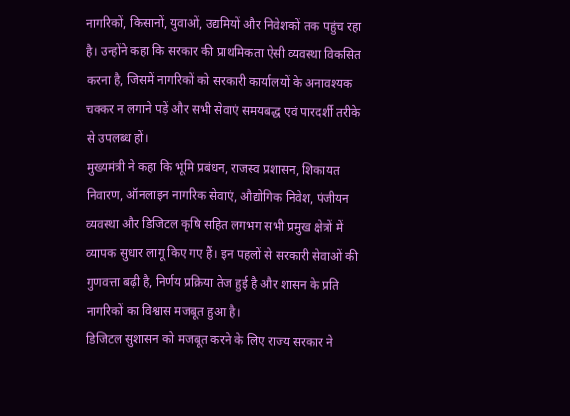नागरिकों, किसानों, युवाओं, उद्यमियों और निवेशकों तक पहुंच रहा है। उन्होंने कहा कि सरकार की प्राथमिकता ऐसी व्यवस्था विकसित करना है, जिसमें नागरिकों को सरकारी कार्यालयों के अनावश्यक चक्कर न लगाने पड़ें और सभी सेवाएं समयबद्ध एवं पारदर्शी तरीके से उपलब्ध हों।
मुख्यमंत्री ने कहा कि भूमि प्रबंधन, राजस्व प्रशासन, शिकायत निवारण, ऑनलाइन नागरिक सेवाएं, औद्योगिक निवेश, पंजीयन व्यवस्था और डिजिटल कृषि सहित लगभग सभी प्रमुख क्षेत्रों में व्यापक सुधार लागू किए गए हैं। इन पहलों से सरकारी सेवाओं की गुणवत्ता बढ़ी है, निर्णय प्रक्रिया तेज हुई है और शासन के प्रति नागरिकों का विश्वास मजबूत हुआ है।
डिजिटल सुशासन को मजबूत करने के लिए राज्य सरकार ने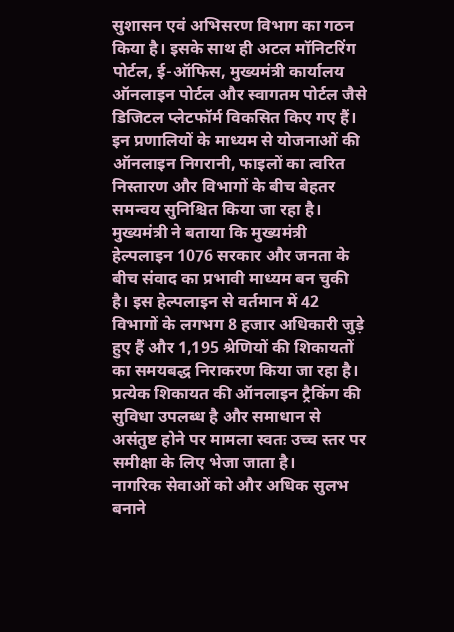सुशासन एवं अभिसरण विभाग का गठन किया है। इसके साथ ही अटल मॉनिटरिंग पोर्टल, ई-ऑफिस, मुख्यमंत्री कार्यालय ऑनलाइन पोर्टल और स्वागतम पोर्टल जैसे डिजिटल प्लेटफॉर्म विकसित किए गए हैं। इन प्रणालियों के माध्यम से योजनाओं की ऑनलाइन निगरानी, फाइलों का त्वरित निस्तारण और विभागों के बीच बेहतर समन्वय सुनिश्चित किया जा रहा है।
मुख्यमंत्री ने बताया कि मुख्यमंत्री हेल्पलाइन 1076 सरकार और जनता के बीच संवाद का प्रभावी माध्यम बन चुकी है। इस हेल्पलाइन से वर्तमान में 42 विभागों के लगभग 8 हजार अधिकारी जुड़े हुए हैं और 1,195 श्रेणियों की शिकायतों का समयबद्ध निराकरण किया जा रहा है। प्रत्येक शिकायत की ऑनलाइन ट्रैकिंग की सुविधा उपलब्ध है और समाधान से असंतुष्ट होने पर मामला स्वतः उच्च स्तर पर समीक्षा के लिए भेजा जाता है।
नागरिक सेवाओं को और अधिक सुलभ बनाने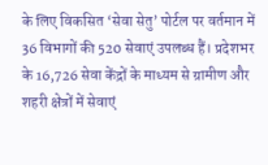के लिए विकसित ‘सेवा सेतु’ पोर्टल पर वर्तमान में 36 विभागों की 520 सेवाएं उपलब्ध हैं। प्रदेशभर के 16,726 सेवा केंद्रों के माध्यम से ग्रामीण और शहरी क्षेत्रों में सेवाएं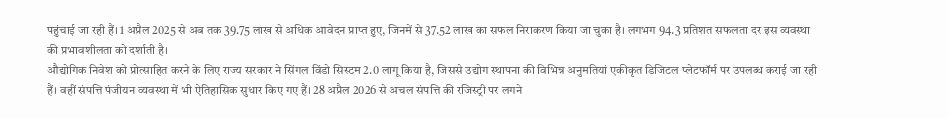पहुंचाई जा रही हैं। 1 अप्रैल 2025 से अब तक 39.75 लाख से अधिक आवेदन प्राप्त हुए, जिनमें से 37.52 लाख का सफल निराकरण किया जा चुका है। लगभग 94.3 प्रतिशत सफलता दर इस व्यवस्था की प्रभावशीलता को दर्शाती है।
औद्योगिक निवेश को प्रोत्साहित करने के लिए राज्य सरकार ने सिंगल विंडो सिस्टम 2.0 लागू किया है, जिससे उद्योग स्थापना की विभिन्न अनुमतियां एकीकृत डिजिटल प्लेटफॉर्म पर उपलब्ध कराई जा रही हैं। वहीं संपत्ति पंजीयन व्यवस्था में भी ऐतिहासिक सुधार किए गए हैं। 28 अप्रैल 2026 से अचल संपत्ति की रजिस्ट्री पर लगने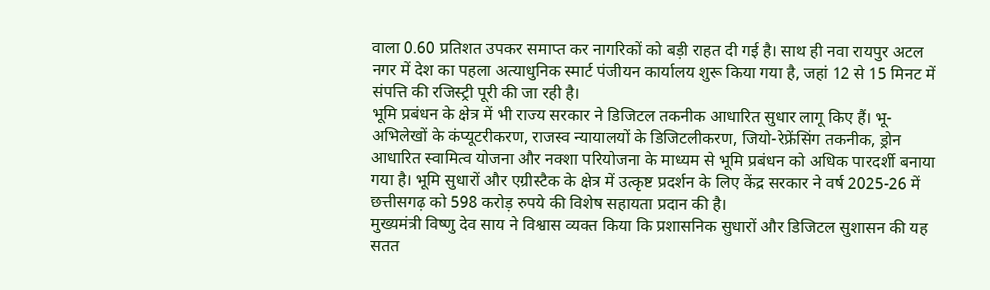वाला 0.60 प्रतिशत उपकर समाप्त कर नागरिकों को बड़ी राहत दी गई है। साथ ही नवा रायपुर अटल नगर में देश का पहला अत्याधुनिक स्मार्ट पंजीयन कार्यालय शुरू किया गया है, जहां 12 से 15 मिनट में संपत्ति की रजिस्ट्री पूरी की जा रही है।
भूमि प्रबंधन के क्षेत्र में भी राज्य सरकार ने डिजिटल तकनीक आधारित सुधार लागू किए हैं। भू-अभिलेखों के कंप्यूटरीकरण, राजस्व न्यायालयों के डिजिटलीकरण, जियो-रेफ्रेंसिंग तकनीक, ड्रोन आधारित स्वामित्व योजना और नक्शा परियोजना के माध्यम से भूमि प्रबंधन को अधिक पारदर्शी बनाया गया है। भूमि सुधारों और एग्रीस्टैक के क्षेत्र में उत्कृष्ट प्रदर्शन के लिए केंद्र सरकार ने वर्ष 2025-26 में छत्तीसगढ़ को 598 करोड़ रुपये की विशेष सहायता प्रदान की है।
मुख्यमंत्री विष्णु देव साय ने विश्वास व्यक्त किया कि प्रशासनिक सुधारों और डिजिटल सुशासन की यह सतत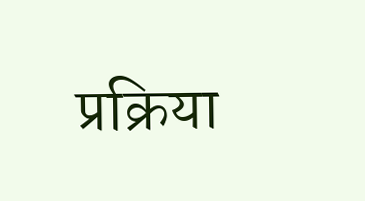प्रक्रिया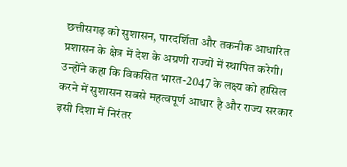छत्तीसगढ़ को सुशासन, पारदर्शिता और तकनीक आधारित प्रशासन के क्षेत्र में देश के अग्रणी राज्यों में स्थापित करेगी। उन्होंने कहा कि विकसित भारत-2047 के लक्ष्य को हासिल करने में सुशासन सबसे महत्वपूर्ण आधार है और राज्य सरकार इसी दिशा में निरंतर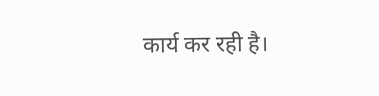कार्य कर रही है।